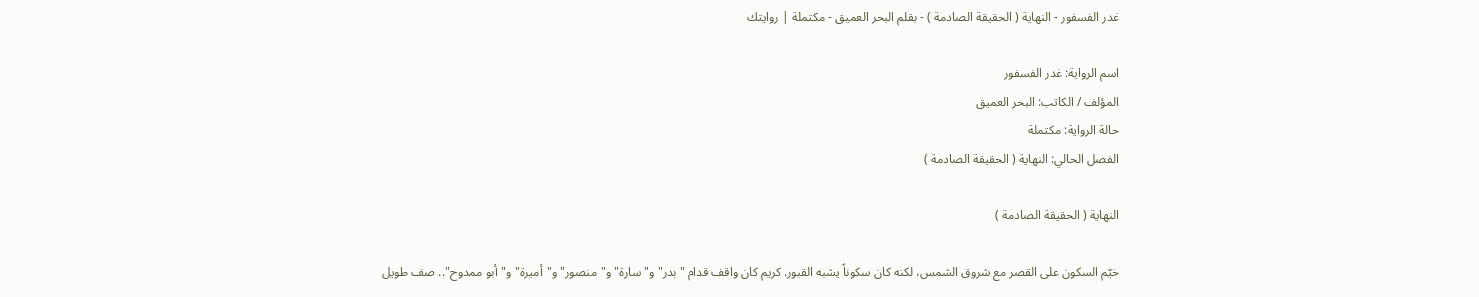غدر الفسفور - النهاية ( الحقيقة الصادمة ) - بقلم البحر العميق - مكتملة | روايتك

اسم الرواية: غدر الفسفور
المؤلف / الكاتب: البحر العميق
حالة الرواية: مكتملة
الفصل الحالي: النهاية ( الحقيقة الصادمة )

النهاية ( الحقيقة الصادمة )

خيّم السكون على القصر مع شروق الشمس، لكنه كان سكوناً يشبه القبور. كريم كان واقف قدام "بدر" و"سارة" و"منصور" و"أميرة" و"أبو ممدوح".. صف طويل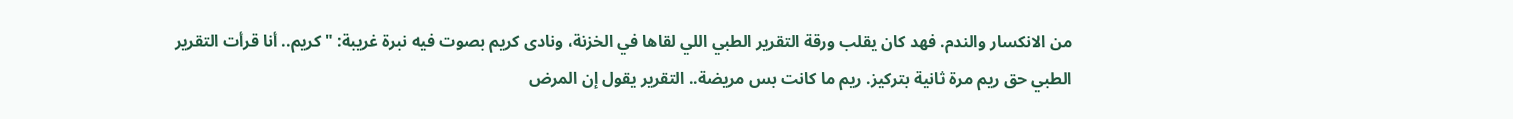من الانكسار والندم. فهد كان يقلب ورقة التقرير الطبي اللي لقاها في الخزنة، ونادى كريم بصوت فيه نبرة غريبة: "كريم.. أنا قرأت التقرير الطبي حق ريم مرة ثانية بتركيز. ريم ما كانت بس مريضة.. التقرير يقول إن المرض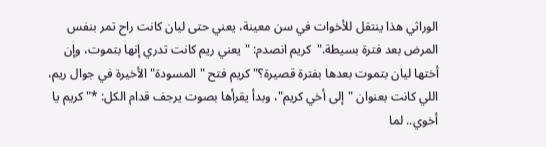الوراثي هذا ينتقل للأخوات في سن معينة، يعني حتى ليان كانت راح تمر بنفس المرض بعد فترة بسيطة."  كريم انصدم: "يعني ريم كانت تدري إنها بتموت، وإن أختها ليان بتموت بعدها بفترة قصيرة؟" كريم فتح "المسودة" الأخيرة في جوال ريم، اللي كانت بعنوان "إلى أخي كريم"، وبدأ يقرأها بصوت يرجف قدام الكل: *"كريم يا أخوي.. لما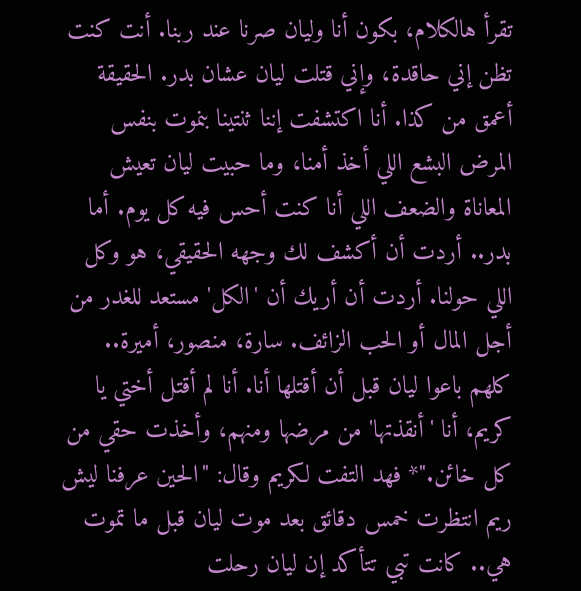تقرأ هالكلام، بكون أنا وليان صرنا عند ربنا. أنت كنت تظن إني حاقدة، وإني قتلت ليان عشان بدر. الحقيقة أعمق من كذا. أنا اكتشفت إننا ثنتينا بنموت بنفس المرض البشع اللي أخذ أمنا، وما حبيت ليان تعيش المعاناة والضعف اللي أنا كنت أحس فيه كل يوم. أما بدر.. أردت أن أكشف لك وجهه الحقيقي، هو وكل اللي حولنا. أردت أن أريك أن 'الكل' مستعد للغدر من أجل المال أو الحب الزائف. سارة، منصور، أميرة.. كلهم باعوا ليان قبل أن أقتلها أنا. أنا لم أقتل أختي يا كريم، أنا 'أنقذتها' من مرضها ومنهم، وأخذت حقي من كل خائن."* فهد التفت لكريم وقال: "الحين عرفنا ليش ريم انتظرت خمس دقائق بعد موت ليان قبل ما تموت هي.. كانت تبي تتأكد إن ليان رحلت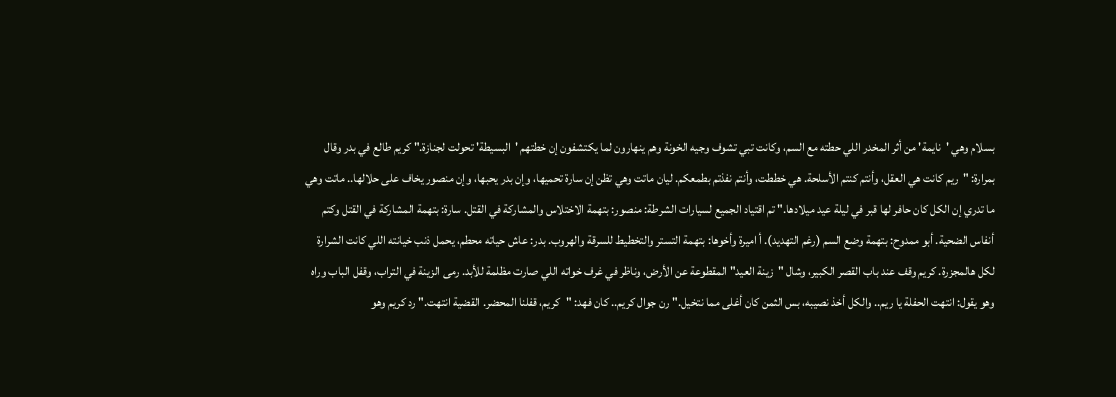بسلام وهي 'نايمة' من أثر المخدر اللي حطته مع السم، وكانت تبي تشوف وجيه الخونة وهم ينهارون لما يكتشفون إن خطتهم 'البسيطة' تحولت لجنازة." كريم طالع في بدر وقال بمرارة: "ريم كانت هي العقل، وأنتم كنتم الأسلحة. هي خططت، وأنتم نفذتم بطمعكم. ليان ماتت وهي تظن إن سارة تحميها، وإن بدر يحبها، وإن منصور يخاف على حلالها.. ماتت وهي ما تدري إن الكل كان حافر لها قبر في ليلة عيد ميلادها." تم اقتياد الجميع لسيارات الشرطة: منصور: بتهمة الاختلاس والمشاركة في القتل. سارة: بتهمة المشاركة في القتل وكتم أنفاس الضحية. أبو ممدوح: بتهمة وضع السم (رغم التهديد). أ اميرة وأخوها: بتهمة التستر والتخطيط للسرقة والهروب. بدر: عاش حياته محطم، يحمل ذنب خيانته اللي كانت الشرارة لكل هالمجزرة. كريم وقف عند باب القصر الكبير، وشال "زينة العيد" المقطوعة عن الأرض، وناظر في غرف خواته اللي صارت مظلمة للأبد. رمى الزينة في التراب، وقفل الباب وراه وهو يقول: انتهت الحفلة يا ريم.. والكل أخذ نصيبه، بس الثمن كان أغلى مما نتخيل." رن جوال كريم.. كان فهد: "كريم، قفلنا المحضر. القضية انتهت." رد كريم وهو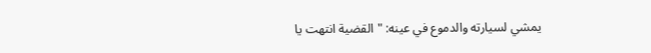يمشي لسيارته والدموع في عينه: "القضية انتهت يا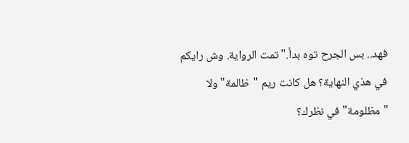فهد.. بس الجرح توه بدأ." تمت الرواية. وش رايكم في هذي النهاية؟ هل كانت ريم "ظالمة" ولا "مظلومة" في نظرك؟